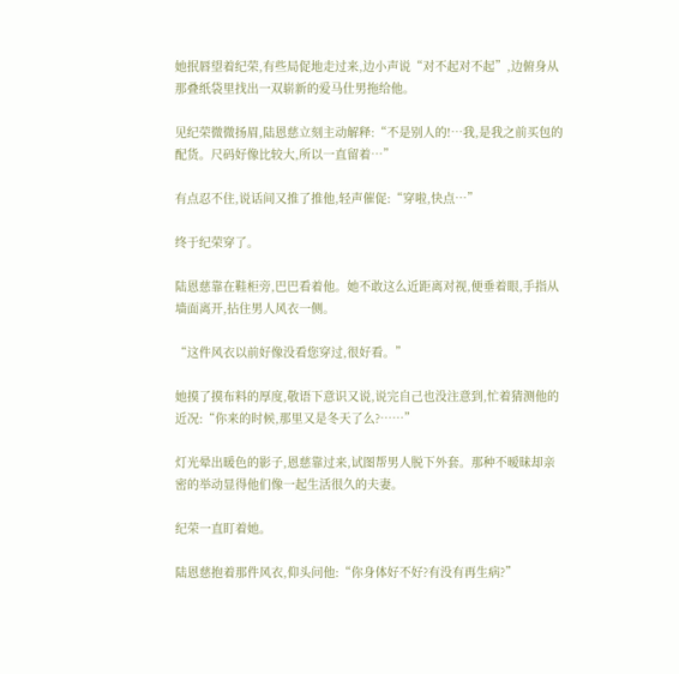她抿唇望着纪荣,有些局促地走过来,边小声说“对不起对不起”,边俯身从那叠纸袋里找出一双崭新的爱马仕男拖给他。

见纪荣微微扬眉,陆恩慈立刻主动解释:“不是别人的!…我,是我之前买包的配货。尺码好像比较大,所以一直留着…”

有点忍不住,说话间又推了推他,轻声催促:“穿啦,快点…”

终于纪荣穿了。

陆恩慈靠在鞋柜旁,巴巴看着他。她不敢这么近距离对视,便垂着眼,手指从墙面离开,拈住男人风衣一侧。

“这件风衣以前好像没看您穿过,很好看。”

她摸了摸布料的厚度,敬语下意识又说,说完自己也没注意到,忙着猜测他的近况:“你来的时候,那里又是冬天了么?……”

灯光晕出暖色的影子,恩慈靠过来,试图帮男人脱下外套。那种不暧昧却亲密的举动显得他们像一起生活很久的夫妻。

纪荣一直盯着她。

陆恩慈抱着那件风衣,仰头问他:“你身体好不好?有没有再生病?”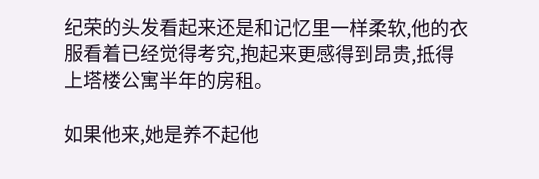纪荣的头发看起来还是和记忆里一样柔软,他的衣服看着已经觉得考究,抱起来更感得到昂贵,抵得上塔楼公寓半年的房租。

如果他来,她是养不起他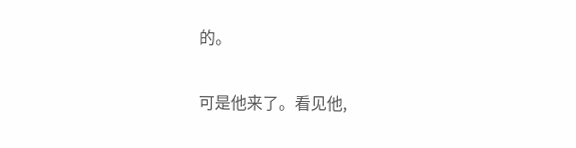的。

可是他来了。看见他,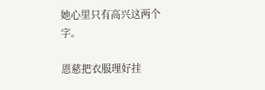她心里只有高兴这两个字。

恩慈把衣服理好挂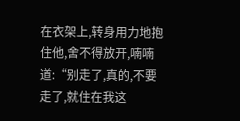在衣架上,转身用力地抱住他,舍不得放开,喃喃道:“别走了,真的,不要走了,就住在我这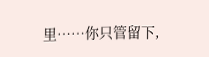里……你只管留下,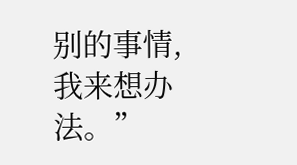别的事情,我来想办法。”